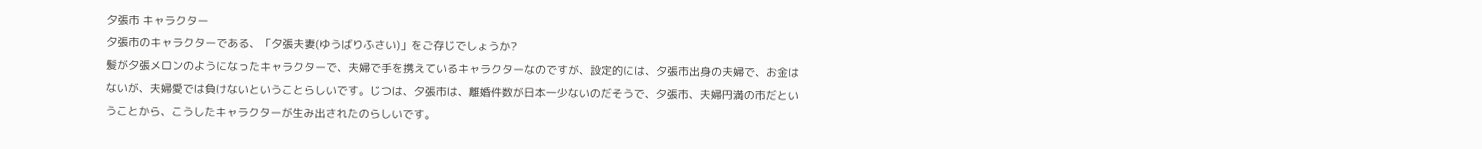夕張市 キャラクター
夕張市のキャラクターである、「夕張夫妻(ゆうばりふさい)」をご存じでしょうか?
髪が夕張メロンのようになったキャラクターで、夫婦で手を携えているキャラクターなのですが、設定的には、夕張市出身の夫婦で、お金はないが、夫婦愛では負けないということらしいです。じつは、夕張市は、離婚件数が日本一少ないのだそうで、夕張市、夫婦円満の市だということから、こうしたキャラクターが生み出されたのらしいです。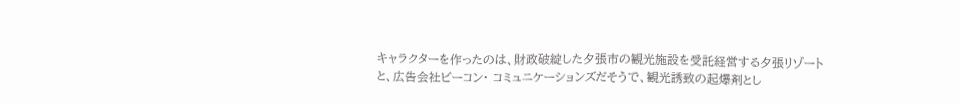キャラクターを作ったのは、財政破綻した夕張市の観光施設を受託経営する夕張リゾートと、広告会社ビーコン・ コミュニケーションズだそうで、観光誘致の起爆剤とし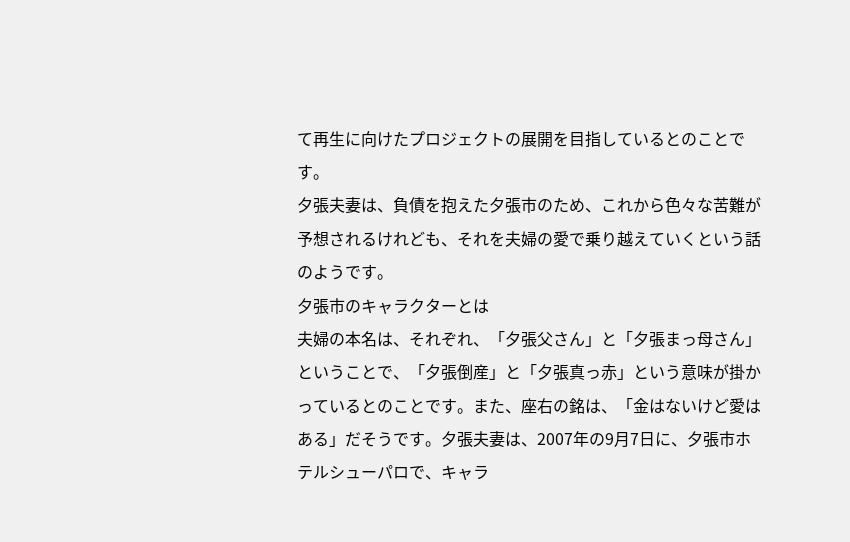て再生に向けたプロジェクトの展開を目指しているとのことです。
夕張夫妻は、負債を抱えた夕張市のため、これから色々な苦難が予想されるけれども、それを夫婦の愛で乗り越えていくという話のようです。
夕張市のキャラクターとは
夫婦の本名は、それぞれ、「夕張父さん」と「夕張まっ母さん」ということで、「夕張倒産」と「夕張真っ赤」という意味が掛かっているとのことです。また、座右の銘は、「金はないけど愛はある」だそうです。夕張夫妻は、2007年の9月7日に、夕張市ホテルシューパロで、キャラ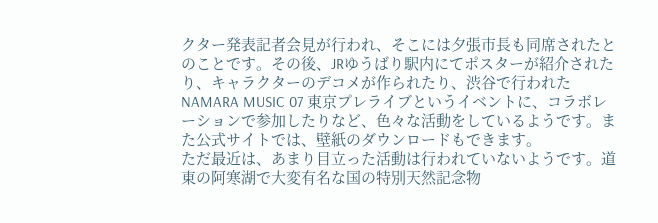クター発表記者会見が行われ、そこには夕張市長も同席されたとのことです。その後、JRゆうばり駅内にてポスターが紹介されたり、キャラクターのデコメが作られたり、渋谷で行われたNAMARA MUSIC 07 東京プレライブというイベントに、コラボレーションで参加したりなど、色々な活動をしているようです。また公式サイトでは、壁紙のダウンロードもできます。
ただ最近は、あまり目立った活動は行われていないようです。道東の阿寒湖で大変有名な国の特別天然記念物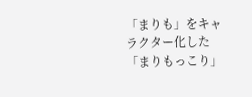「まりも」をキャラクター化した「まりもっこり」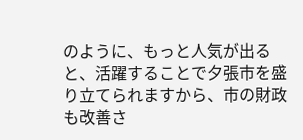のように、もっと人気が出ると、活躍することで夕張市を盛り立てられますから、市の財政も改善さ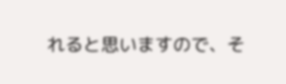れると思いますので、そ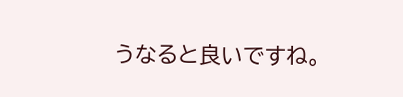うなると良いですね。